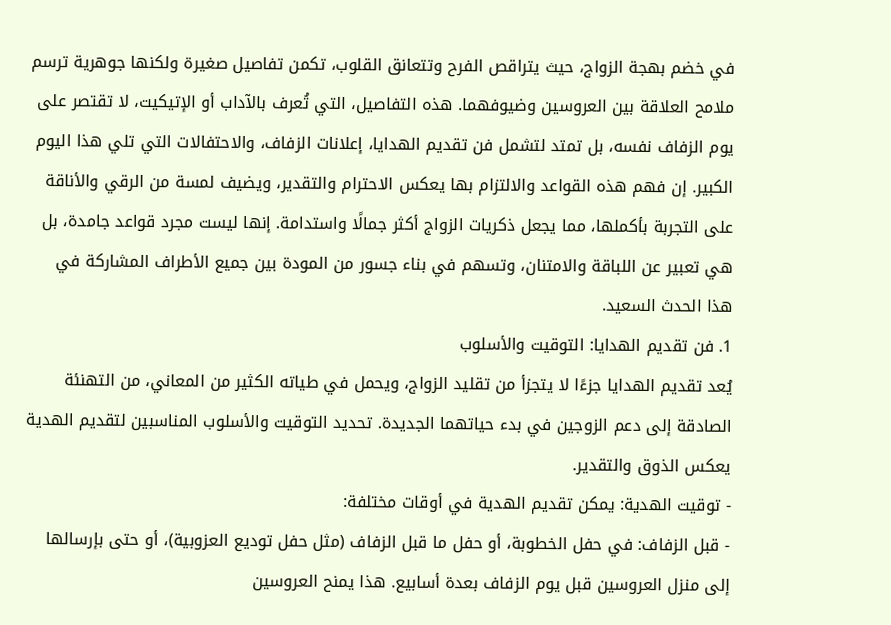في خضم بهجة الزواج، حيث يتراقص الفرح وتتعانق القلوب، تكمن تفاصيل صغيرة ولكنها جوهرية ترسم ملامح العلاقة بين العروسين وضيوفهما. هذه التفاصيل، التي تُعرف بالآداب أو الإتيكيت، لا تقتصر على يوم الزفاف نفسه، بل تمتد لتشمل فن تقديم الهدايا، إعلانات الزفاف، والاحتفالات التي تلي هذا اليوم الكبير. إن فهم هذه القواعد والالتزام بها يعكس الاحترام والتقدير، ويضيف لمسة من الرقي والأناقة على التجربة بأكملها، مما يجعل ذكريات الزواج أكثر جمالًا واستدامة. إنها ليست مجرد قواعد جامدة، بل هي تعبير عن اللباقة والامتنان، وتسهم في بناء جسور من المودة بين جميع الأطراف المشاركة في هذا الحدث السعيد.
1. فن تقديم الهدايا: التوقيت والأسلوب
يُعد تقديم الهدايا جزءًا لا يتجزأ من تقليد الزواج، ويحمل في طياته الكثير من المعاني، من التهنئة الصادقة إلى دعم الزوجين في بدء حياتهما الجديدة. تحديد التوقيت والأسلوب المناسبين لتقديم الهدية يعكس الذوق والتقدير.
- توقيت الهدية: يمكن تقديم الهدية في أوقات مختلفة:
- قبل الزفاف: في حفل الخطوبة، أو حفل ما قبل الزفاف (مثل حفل توديع العزوبية)، أو حتى بإرسالها إلى منزل العروسين قبل يوم الزفاف بعدة أسابيع. هذا يمنح العروسين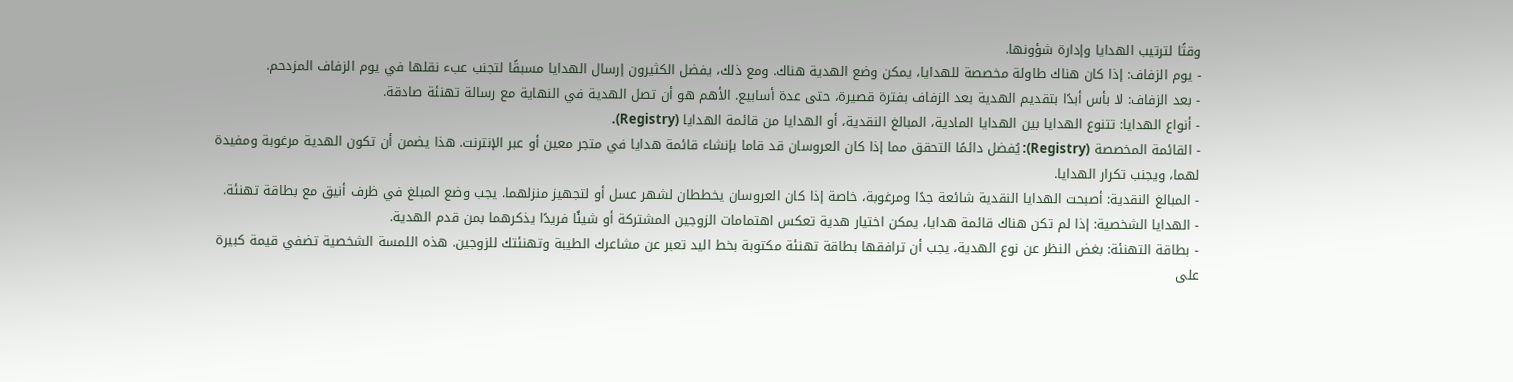وقتًا لترتيب الهدايا وإدارة شؤونها.
- يوم الزفاف: إذا كان هناك طاولة مخصصة للهدايا، يمكن وضع الهدية هناك. ومع ذلك، يفضل الكثيرون إرسال الهدايا مسبقًا لتجنب عبء نقلها في يوم الزفاف المزدحم.
- بعد الزفاف: لا بأس أبدًا بتقديم الهدية بعد الزفاف بفترة قصيرة، حتى عدة أسابيع. الأهم هو أن تصل الهدية في النهاية مع رسالة تهنئة صادقة.
- أنواع الهدايا: تتنوع الهدايا بين الهدايا المادية، المبالغ النقدية، أو الهدايا من قائمة الهدايا (Registry).
- القائمة المخصصة (Registry): يُفضل دائمًا التحقق مما إذا كان العروسان قد قاما بإنشاء قائمة هدايا في متجر معين أو عبر الإنترنت. هذا يضمن أن تكون الهدية مرغوبة ومفيدة لهما، ويجنب تكرار الهدايا.
- المبالغ النقدية: أصبحت الهدايا النقدية شائعة جدًا ومرغوبة، خاصة إذا كان العروسان يخططان لشهر عسل أو لتجهيز منزلهما. يجب وضع المبلغ في ظرف أنيق مع بطاقة تهنئة.
- الهدايا الشخصية: إذا لم تكن هناك قائمة هدايا، يمكن اختيار هدية تعكس اهتمامات الزوجين المشتركة أو شيئًا فريدًا يذكرهما بمن قدم الهدية.
- بطاقة التهنئة: بغض النظر عن نوع الهدية، يجب أن ترافقها بطاقة تهنئة مكتوبة بخط اليد تعبر عن مشاعرك الطيبة وتهنئتك للزوجين. هذه اللمسة الشخصية تضفي قيمة كبيرة على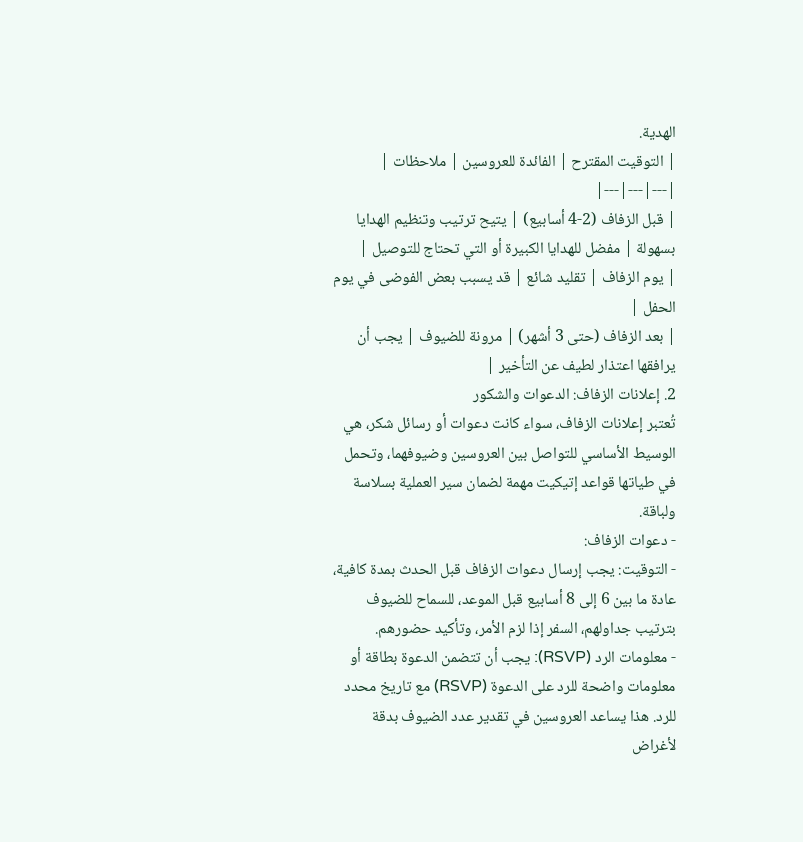الهدية.
| التوقيت المقترح | الفائدة للعروسين | ملاحظات |
|---|---|---|
| قبل الزفاف (2-4 أسابيع) | يتيح ترتيب وتنظيم الهدايا بسهولة | مفضل للهدايا الكبيرة أو التي تحتاج للتوصيل |
| يوم الزفاف | تقليد شائع | قد يسبب بعض الفوضى في يوم الحفل |
| بعد الزفاف (حتى 3 أشهر) | مرونة للضيوف | يجب أن يرافقها اعتذار لطيف عن التأخير |
2. إعلانات الزفاف: الدعوات والشكور
تُعتبر إعلانات الزفاف، سواء كانت دعوات أو رسائل شكر، هي الوسيط الأساسي للتواصل بين العروسين وضيوفهما، وتحمل في طياتها قواعد إتيكيت مهمة لضمان سير العملية بسلاسة ولباقة.
- دعوات الزفاف:
- التوقيت: يجب إرسال دعوات الزفاف قبل الحدث بمدة كافية، عادة ما بين 6 إلى 8 أسابيع قبل الموعد، للسماح للضيوف بترتيب جداولهم، السفر إذا لزم الأمر، وتأكيد حضورهم.
- معلومات الرد (RSVP): يجب أن تتضمن الدعوة بطاقة أو معلومات واضحة للرد على الدعوة (RSVP) مع تاريخ محدد للرد. هذا يساعد العروسين في تقدير عدد الضيوف بدقة لأغراض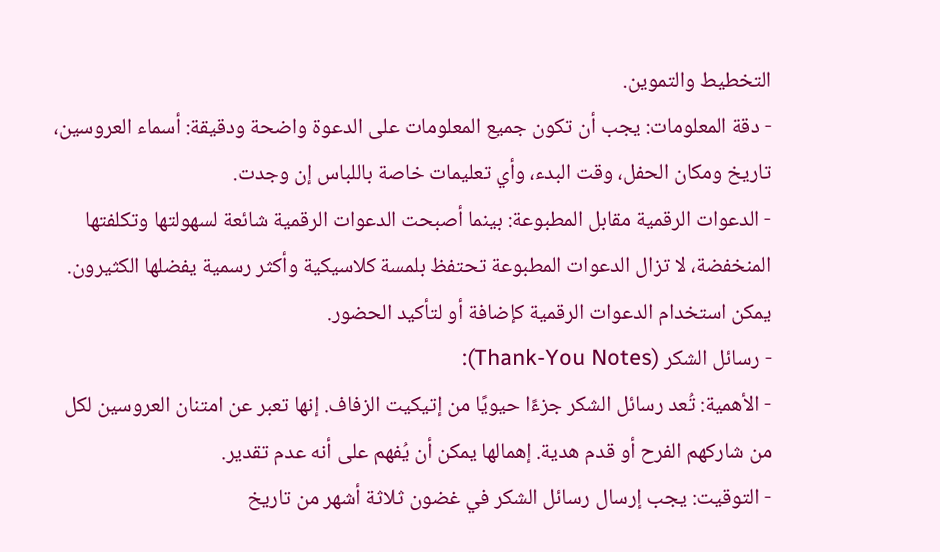التخطيط والتموين.
- دقة المعلومات: يجب أن تكون جميع المعلومات على الدعوة واضحة ودقيقة: أسماء العروسين، تاريخ ومكان الحفل، وقت البدء، وأي تعليمات خاصة باللباس إن وجدت.
- الدعوات الرقمية مقابل المطبوعة: بينما أصبحت الدعوات الرقمية شائعة لسهولتها وتكلفتها المنخفضة، لا تزال الدعوات المطبوعة تحتفظ بلمسة كلاسيكية وأكثر رسمية يفضلها الكثيرون. يمكن استخدام الدعوات الرقمية كإضافة أو لتأكيد الحضور.
- رسائل الشكر (Thank-You Notes):
- الأهمية: تُعد رسائل الشكر جزءًا حيويًا من إتيكيت الزفاف. إنها تعبر عن امتنان العروسين لكل من شاركهم الفرح أو قدم هدية. إهمالها يمكن أن يُفهم على أنه عدم تقدير.
- التوقيت: يجب إرسال رسائل الشكر في غضون ثلاثة أشهر من تاريخ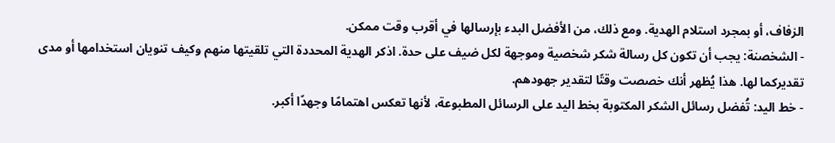الزفاف، أو بمجرد استلام الهدية. ومع ذلك، من الأفضل البدء بإرسالها في أقرب وقت ممكن.
- الشخصنة: يجب أن تكون كل رسالة شكر شخصية وموجهة لكل ضيف على حدة. اذكر الهدية المحددة التي تلقيتها منهم وكيف تنويان استخدامها أو مدى تقديركما لها. هذا يُظهر أنك خصصت وقتًا لتقدير جهودهم.
- خط اليد: تُفضل رسائل الشكر المكتوبة بخط اليد على الرسائل المطبوعة، لأنها تعكس اهتمامًا وجهدًا أكبر.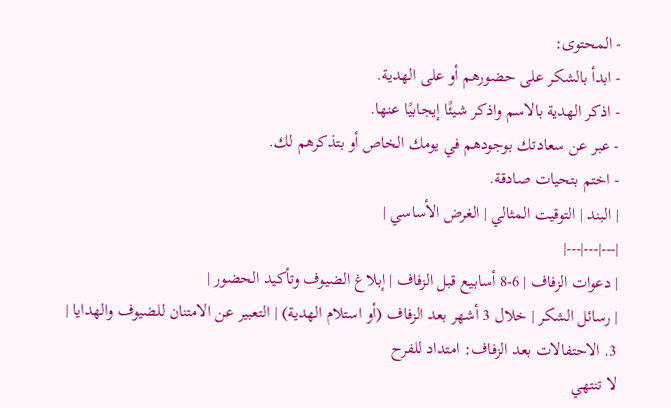- المحتوى:
- ابدأ بالشكر على حضورهم أو على الهدية.
- اذكر الهدية بالاسم واذكر شيئًا إيجابيًا عنها.
- عبر عن سعادتك بوجودهم في يومك الخاص أو بتذكرهم لك.
- اختم بتحيات صادقة.
| البند | التوقيت المثالي | الغرض الأساسي |
|---|---|---|
| دعوات الزفاف | 6-8 أسابيع قبل الزفاف | إبلاغ الضيوف وتأكيد الحضور |
| رسائل الشكر | خلال 3 أشهر بعد الزفاف (أو استلام الهدية) | التعبير عن الامتنان للضيوف والهدايا |
3. الاحتفالات بعد الزفاف: امتداد للفرح
لا تنتهي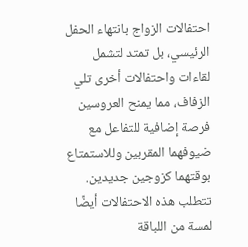احتفالات الزواج بانتهاء الحفل الرئيسي، بل تمتد لتشمل لقاءات واحتفالات أخرى تلي الزفاف، مما يمنح العروسين فرصة إضافية للتفاعل مع ضيوفهما المقربين وللاستمتاع بوقتهما كزوجين جديدين. تتطلب هذه الاحتفالات أيضًا لمسة من اللباقة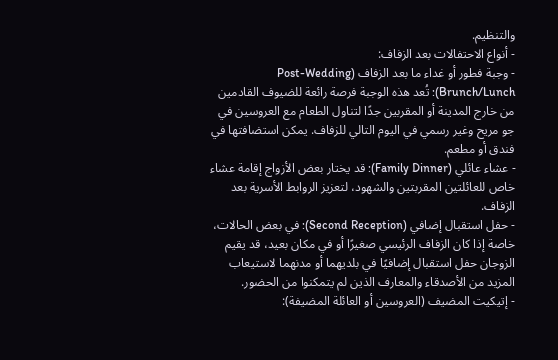والتنظيم.
- أنواع الاحتفالات بعد الزفاف:
- وجبة فطور أو غداء ما بعد الزفاف (Post-Wedding Brunch/Lunch): تُعد هذه الوجبة فرصة رائعة للضيوف القادمين من خارج المدينة أو المقربين جدًا لتناول الطعام مع العروسين في جو مريح وغير رسمي في اليوم التالي للزفاف. يمكن استضافتها في فندق أو مطعم.
- عشاء عائلي (Family Dinner): قد يختار بعض الأزواج إقامة عشاء خاص للعائلتين المقربتين والشهود، لتعزيز الروابط الأسرية بعد الزفاف.
- حفل استقبال إضافي (Second Reception): في بعض الحالات، خاصة إذا كان الزفاف الرئيسي صغيرًا أو في مكان بعيد، قد يقيم الزوجان حفل استقبال إضافيًا في بلديهما أو مدنهما لاستيعاب المزيد من الأصدقاء والمعارف الذين لم يتمكنوا من الحضور.
- إتيكيت المضيف (العروسين أو العائلة المضيفة):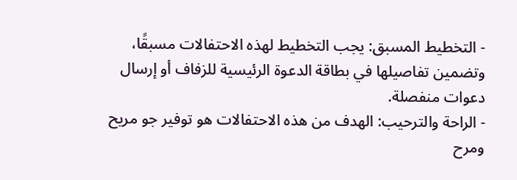- التخطيط المسبق: يجب التخطيط لهذه الاحتفالات مسبقًا، وتضمين تفاصيلها في بطاقة الدعوة الرئيسية للزفاف أو إرسال دعوات منفصلة.
- الراحة والترحيب: الهدف من هذه الاحتفالات هو توفير جو مريح ومرح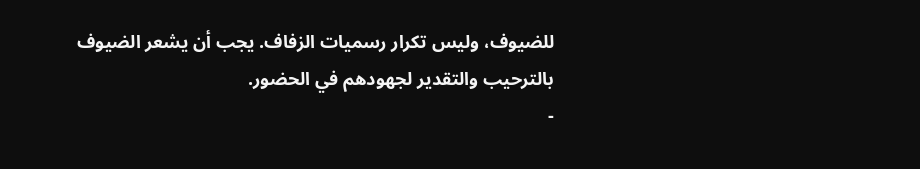للضيوف، وليس تكرار رسميات الزفاف. يجب أن يشعر الضيوف بالترحيب والتقدير لجهودهم في الحضور.
-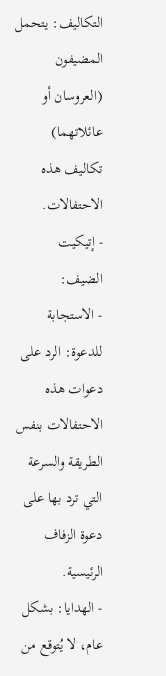التكاليف: يتحمل المضيفون (العروسان أو عائلاتهما) تكاليف هذه الاحتفالات.
- إتيكيت الضيف:
- الاستجابة للدعوة: الرد على دعوات هذه الاحتفالات بنفس الطريقة والسرعة التي ترد بها على دعوة الزفاف الرئيسية.
- الهدايا: بشكل عام، لا يُتوقع من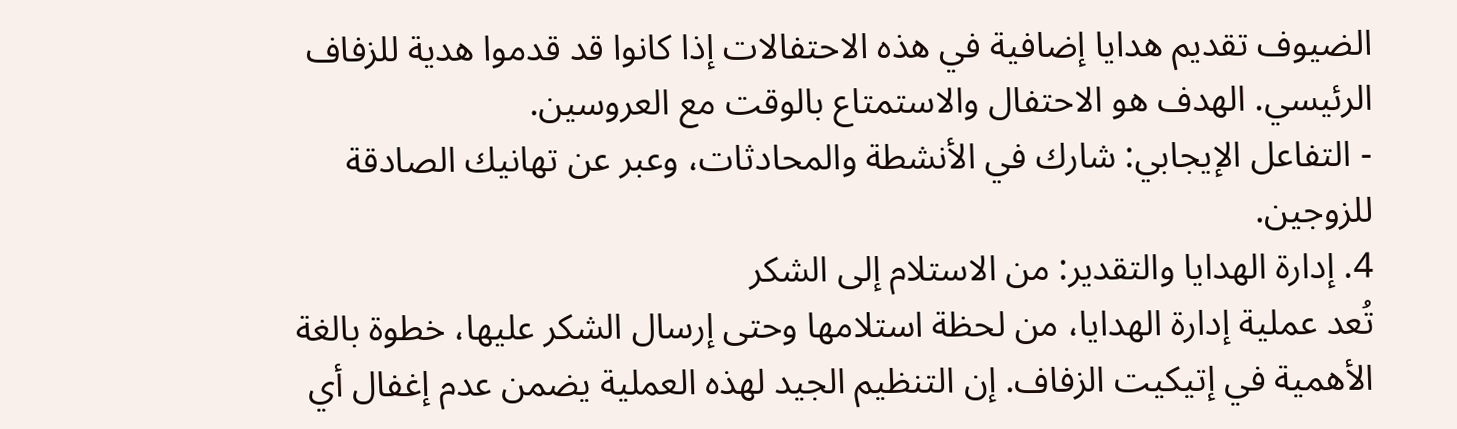الضيوف تقديم هدايا إضافية في هذه الاحتفالات إذا كانوا قد قدموا هدية للزفاف الرئيسي. الهدف هو الاحتفال والاستمتاع بالوقت مع العروسين.
- التفاعل الإيجابي: شارك في الأنشطة والمحادثات، وعبر عن تهانيك الصادقة للزوجين.
4. إدارة الهدايا والتقدير: من الاستلام إلى الشكر
تُعد عملية إدارة الهدايا، من لحظة استلامها وحتى إرسال الشكر عليها، خطوة بالغة الأهمية في إتيكيت الزفاف. إن التنظيم الجيد لهذه العملية يضمن عدم إغفال أي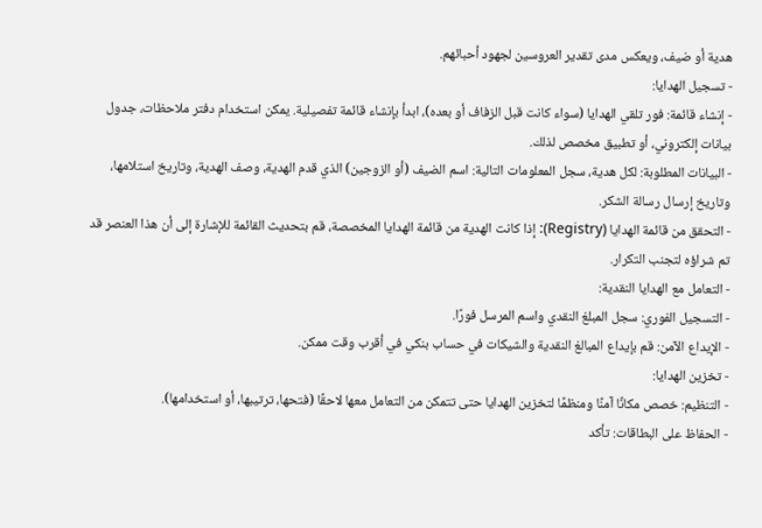هدية أو ضيف، ويعكس مدى تقدير العروسين لجهود أحبائهم.
- تسجيل الهدايا:
- إنشاء قائمة: فور تلقي الهدايا (سواء كانت قبل الزفاف أو بعده)، ابدأ بإنشاء قائمة تفصيلية. يمكن استخدام دفتر ملاحظات، جدول بيانات إلكتروني، أو تطبيق مخصص لذلك.
- البيانات المطلوبة: لكل هدية، سجل المعلومات التالية: اسم الضيف (أو الزوجين) الذي قدم الهدية، وصف الهدية، وتاريخ استلامها، وتاريخ إرسال رسالة الشكر.
- التحقق من قائمة الهدايا (Registry): إذا كانت الهدية من قائمة الهدايا المخصصة، قم بتحديث القائمة للإشارة إلى أن هذا العنصر قد تم شراؤه لتجنب التكرار.
- التعامل مع الهدايا النقدية:
- التسجيل الفوري: سجل المبلغ النقدي واسم المرسل فورًا.
- الإيداع الآمن: قم بإيداع المبالغ النقدية والشيكات في حساب بنكي في أقرب وقت ممكن.
- تخزين الهدايا:
- التنظيم: خصص مكانًا آمنًا ومنظمًا لتخزين الهدايا حتى تتمكن من التعامل معها لاحقًا (فتحها، ترتيبها، أو استخدامها).
- الحفاظ على البطاقات: تأكد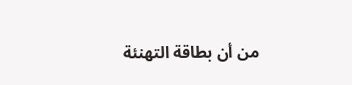من أن بطاقة التهنئة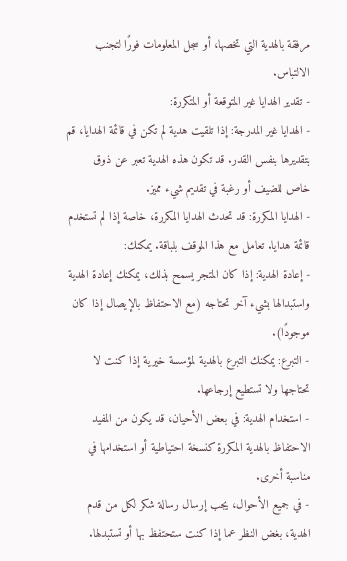مرفقة بالهدية التي تخصها، أو سجل المعلومات فورًا لتجنب الالتباس.
- تقدير الهدايا غير المتوقعة أو المتكررة:
- الهدايا غير المدرجة: إذا تلقيت هدية لم تكن في قائمة الهدايا، قم بتقديرها بنفس القدر. قد تكون هذه الهدية تعبر عن ذوق خاص للضيف أو رغبة في تقديم شيء مميز.
- الهدايا المكررة: قد تحدث الهدايا المكررة، خاصة إذا لم تستخدم قائمة هدايا. تعامل مع هذا الموقف بلباقة. يمكنك:
- إعادة الهدية: إذا كان المتجر يسمح بذلك، يمكنك إعادة الهدية واستبدالها بشيء آخر تحتاجه (مع الاحتفاظ بالإيصال إذا كان موجودًا).
- التبرع: يمكنك التبرع بالهدية لمؤسسة خيرية إذا كنت لا تحتاجها ولا تستطيع إرجاعها.
- استخدام الهدية: في بعض الأحيان، قد يكون من المفيد الاحتفاظ بالهدية المكررة كنسخة احتياطية أو استخدامها في مناسبة أخرى.
- في جميع الأحوال، يجب إرسال رسالة شكر لكل من قدم الهدية، بغض النظر عما إذا كنت ستحتفظ بها أو تستبدلها.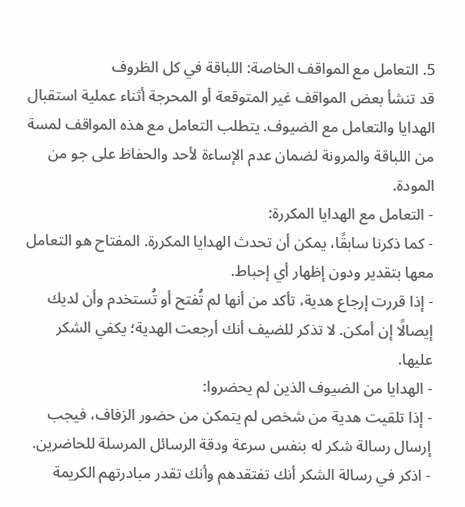5. التعامل مع المواقف الخاصة: اللباقة في كل الظروف
قد تنشأ بعض المواقف غير المتوقعة أو المحرجة أثناء عملية استقبال الهدايا والتعامل مع الضيوف. يتطلب التعامل مع هذه المواقف لمسة من اللباقة والمرونة لضمان عدم الإساءة لأحد والحفاظ على جو من المودة.
- التعامل مع الهدايا المكررة:
- كما ذكرنا سابقًا، يمكن أن تحدث الهدايا المكررة. المفتاح هو التعامل معها بتقدير ودون إظهار أي إحباط.
- إذا قررت إرجاع هدية، تأكد من أنها لم تُفتح أو تُستخدم وأن لديك إيصالًا إن أمكن. لا تذكر للضيف أنك أرجعت الهدية؛ يكفي الشكر عليها.
- الهدايا من الضيوف الذين لم يحضروا:
- إذا تلقيت هدية من شخص لم يتمكن من حضور الزفاف، فيجب إرسال رسالة شكر له بنفس سرعة ودقة الرسائل المرسلة للحاضرين.
- اذكر في رسالة الشكر أنك تفتقدهم وأنك تقدر مبادرتهم الكريمة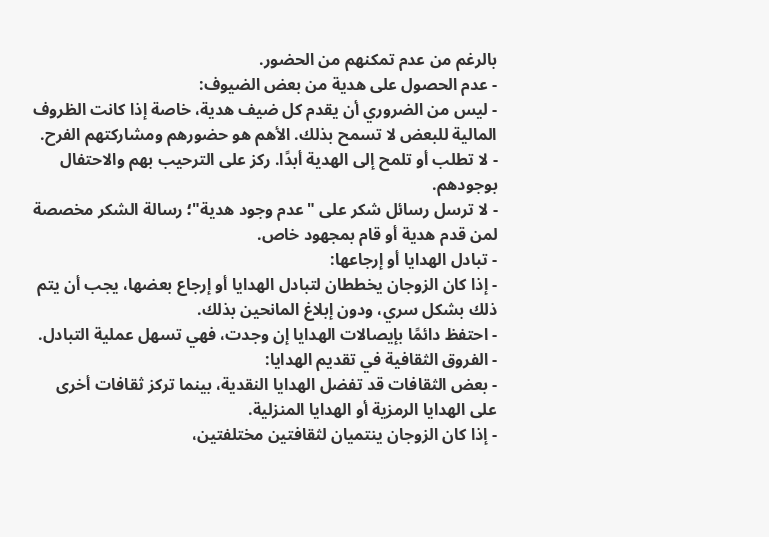بالرغم من عدم تمكنهم من الحضور.
- عدم الحصول على هدية من بعض الضيوف:
- ليس من الضروري أن يقدم كل ضيف هدية، خاصة إذا كانت الظروف المالية للبعض لا تسمح بذلك. الأهم هو حضورهم ومشاركتهم الفرح.
- لا تطلب أو تلمح إلى الهدية أبدًا. ركز على الترحيب بهم والاحتفال بوجودهم.
- لا ترسل رسائل شكر على "عدم وجود هدية"؛ رسالة الشكر مخصصة لمن قدم هدية أو قام بمجهود خاص.
- تبادل الهدايا أو إرجاعها:
- إذا كان الزوجان يخططان لتبادل الهدايا أو إرجاع بعضها، يجب أن يتم ذلك بشكل سري، ودون إبلاغ المانحين بذلك.
- احتفظ دائمًا بإيصالات الهدايا إن وجدت، فهي تسهل عملية التبادل.
- الفروق الثقافية في تقديم الهدايا:
- بعض الثقافات قد تفضل الهدايا النقدية، بينما تركز ثقافات أخرى على الهدايا الرمزية أو الهدايا المنزلية.
- إذا كان الزوجان ينتميان لثقافتين مختلفتين،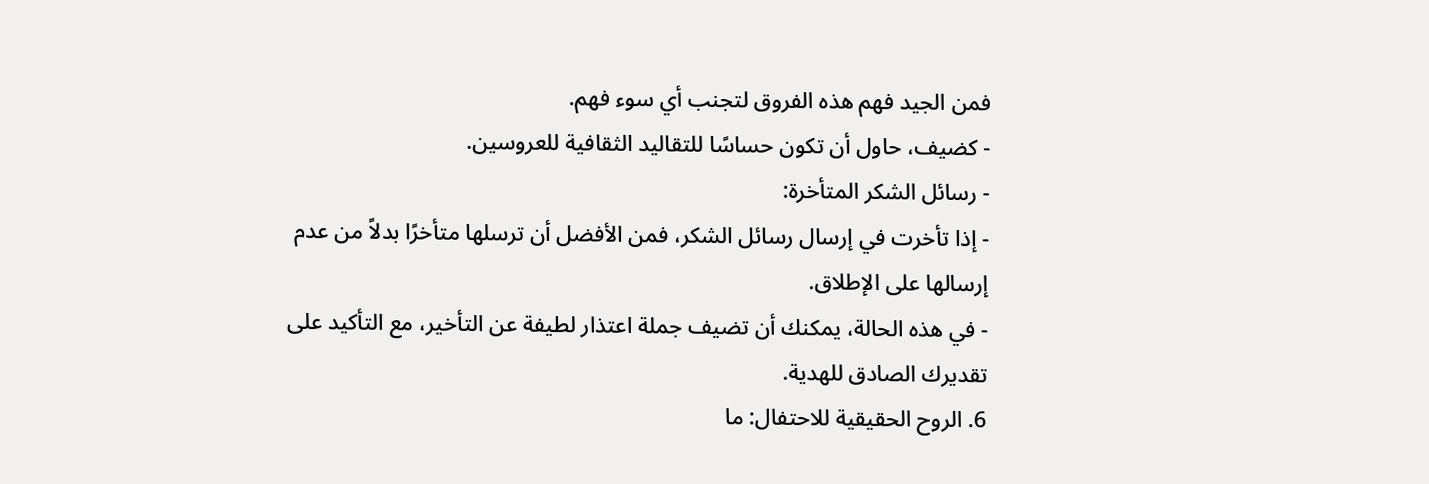فمن الجيد فهم هذه الفروق لتجنب أي سوء فهم.
- كضيف، حاول أن تكون حساسًا للتقاليد الثقافية للعروسين.
- رسائل الشكر المتأخرة:
- إذا تأخرت في إرسال رسائل الشكر، فمن الأفضل أن ترسلها متأخرًا بدلاً من عدم إرسالها على الإطلاق.
- في هذه الحالة، يمكنك أن تضيف جملة اعتذار لطيفة عن التأخير، مع التأكيد على تقديرك الصادق للهدية.
6. الروح الحقيقية للاحتفال: ما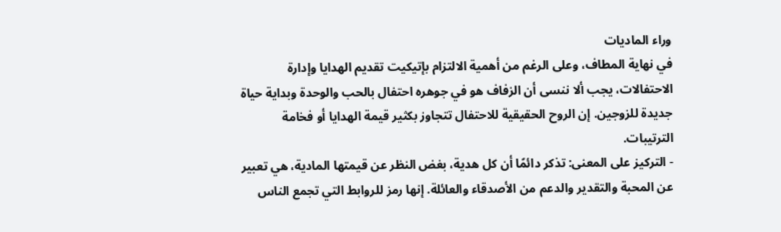وراء الماديات
في نهاية المطاف، وعلى الرغم من أهمية الالتزام بإتيكيت تقديم الهدايا وإدارة الاحتفالات، يجب ألا ننسى أن الزفاف هو في جوهره احتفال بالحب والوحدة وبداية حياة جديدة للزوجين. إن الروح الحقيقية للاحتفال تتجاوز بكثير قيمة الهدايا أو فخامة الترتيبات.
- التركيز على المعنى: تذكر دائمًا أن كل هدية، بغض النظر عن قيمتها المادية، هي تعبير عن المحبة والتقدير والدعم من الأصدقاء والعائلة. إنها رمز للروابط التي تجمع الناس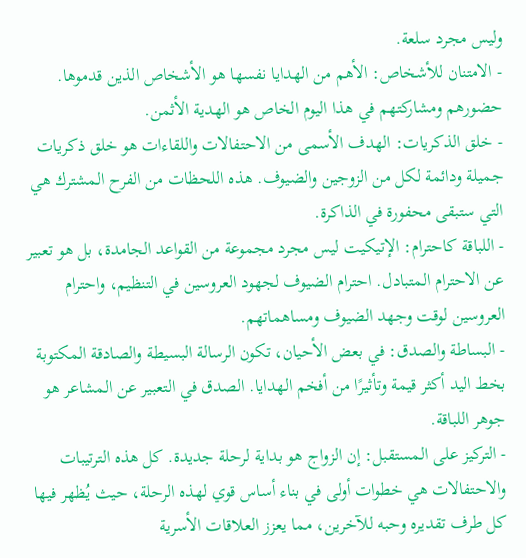وليس مجرد سلعة.
- الامتنان للأشخاص: الأهم من الهدايا نفسها هو الأشخاص الذين قدموها. حضورهم ومشاركتهم في هذا اليوم الخاص هو الهدية الأثمن.
- خلق الذكريات: الهدف الأسمى من الاحتفالات واللقاءات هو خلق ذكريات جميلة ودائمة لكل من الزوجين والضيوف. هذه اللحظات من الفرح المشترك هي التي ستبقى محفورة في الذاكرة.
- اللباقة كاحترام: الإتيكيت ليس مجرد مجموعة من القواعد الجامدة، بل هو تعبير عن الاحترام المتبادل. احترام الضيوف لجهود العروسين في التنظيم، واحترام العروسين لوقت وجهد الضيوف ومساهماتهم.
- البساطة والصدق: في بعض الأحيان، تكون الرسالة البسيطة والصادقة المكتوبة بخط اليد أكثر قيمة وتأثيرًا من أفخم الهدايا. الصدق في التعبير عن المشاعر هو جوهر اللباقة.
- التركيز على المستقبل: إن الزواج هو بداية لرحلة جديدة. كل هذه الترتيبات والاحتفالات هي خطوات أولى في بناء أساس قوي لهذه الرحلة، حيث يُظهر فيها كل طرف تقديره وحبه للآخرين، مما يعزز العلاقات الأسرية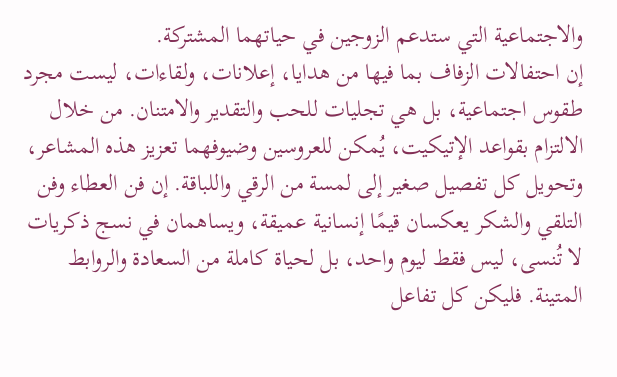والاجتماعية التي ستدعم الزوجين في حياتهما المشتركة.
إن احتفالات الزفاف بما فيها من هدايا، إعلانات، ولقاءات، ليست مجرد طقوس اجتماعية، بل هي تجليات للحب والتقدير والامتنان. من خلال الالتزام بقواعد الإتيكيت، يُمكن للعروسين وضيوفهما تعزيز هذه المشاعر، وتحويل كل تفصيل صغير إلى لمسة من الرقي واللباقة. إن فن العطاء وفن التلقي والشكر يعكسان قيمًا إنسانية عميقة، ويساهمان في نسج ذكريات لا تُنسى، ليس فقط ليوم واحد، بل لحياة كاملة من السعادة والروابط المتينة. فليكن كل تفاعل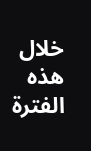خلال هذه الفترة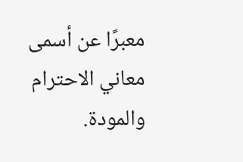معبرًا عن أسمى معاني الاحترام والمودة.